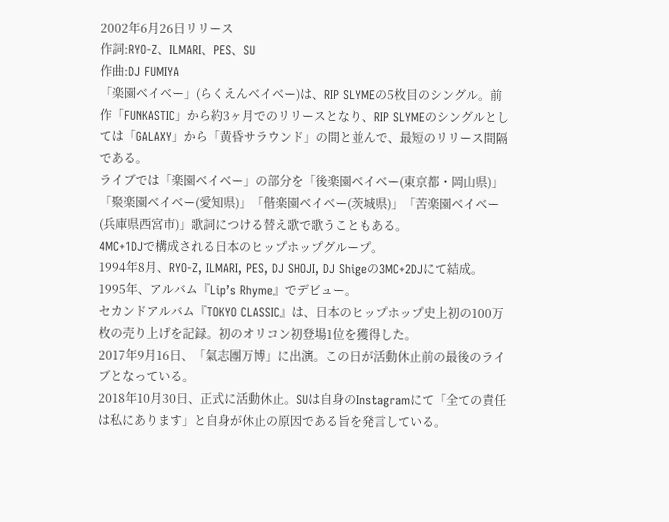2002年6月26日リリース
作詞:RYO-Z、ILMARI、PES、SU
作曲:DJ FUMIYA
「楽園ベイベー」(らくえんベイベー)は、RIP SLYMEの5枚目のシングル。前作「FUNKASTIC」から約3ヶ月でのリリースとなり、RIP SLYMEのシングルとしては「GALAXY」から「黄昏サラウンド」の間と並んで、最短のリリース間隔である。
ライブでは「楽園ベイベー」の部分を「後楽園ベイベー(東京都・岡山県)」「聚楽園ベイベー(愛知県)」「偕楽園ベイベー(茨城県)」「苦楽園ベイベー(兵庫県西宮市)」歌詞につける替え歌で歌うこともある。
4MC+1DJで構成される日本のヒップホップグループ。
1994年8月、RYO-Z, ILMARI, PES, DJ SHOJI, DJ Shigeの3MC+2DJにて結成。
1995年、アルバム『Lip’s Rhyme』でデビュー。
セカンドアルバム『TOKYO CLASSIC』は、日本のヒップホップ史上初の100万枚の売り上げを記録。初のオリコン初登場1位を獲得した。
2017年9月16日、「氣志團万博」に出演。この日が活動休止前の最後のライブとなっている。
2018年10月30日、正式に活動休止。SUは自身のInstagramにて「全ての責任は私にあります」と自身が休止の原因である旨を発言している。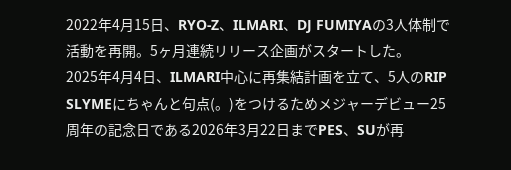2022年4月15日、RYO-Z、ILMARI、DJ FUMIYAの3人体制で活動を再開。5ヶ月連続リリース企画がスタートした。
2025年4月4日、ILMARI中心に再集結計画を立て、5人のRIP SLYMEにちゃんと句点(。)をつけるためメジャーデビュー25周年の記念日である2026年3月22日までPES、SUが再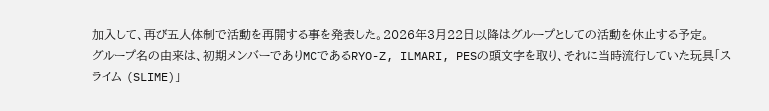加入して、再び五人体制で活動を再開する事を発表した。2026年3月22日以降はグループとしての活動を休止する予定。
グループ名の由来は、初期メンバーでありMCであるRYO-Z, ILMARI, PESの頭文字を取り、それに当時流行していた玩具「スライム (SLIME)」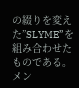の綴りを変えた”SLYME”を組み合わせたものである。
メン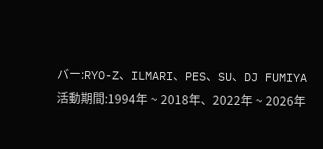バー:RYO-Z、ILMARI、PES、SU、DJ FUMIYA
活動期間:1994年 ~ 2018年、2022年 ~ 2026年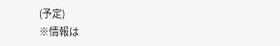(予定)
※情報は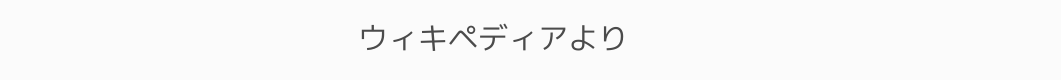ウィキペディアより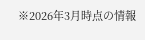※2026年3月時点の情報